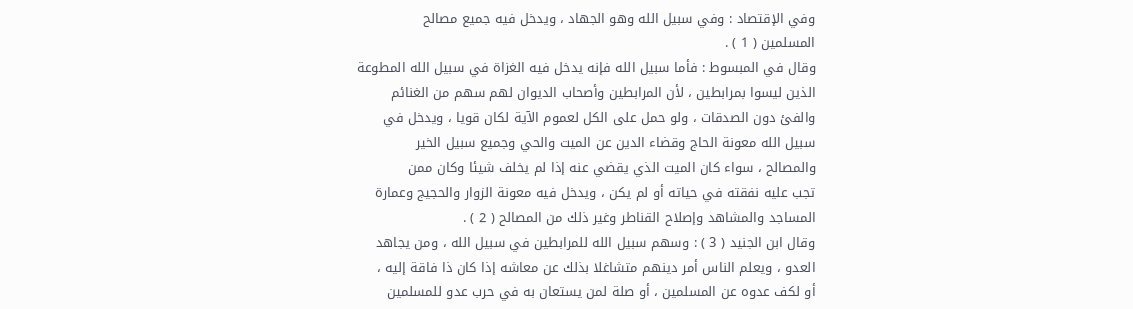وفي الإقتصاد : وفي سبيل الله وهو الجهاد ، ويدخل فيه جميع مصالح
المسلمين ( 1 ) .
وقال في المبسوط : فأما سبيل الله فإنه يدخل فيه الغزاة في سبيل الله المطوعة
الذين ليسوا بمرابطين ، لأن المرابطين وأصحاب الديوان لهم سهم من الغنائم
والفئ دون الصدقات ، ولو حمل على الكل لعموم الآية لكان قويا ، ويدخل في
سبيل الله معونة الحاج وقضاء الدين عن الميت والحي وجميع سبيل الخير
والمصالح ، سواء كان الميت الذي يقضي عنه إذا لم يخلف شيئا وكان ممن
تجب عليه نفقته في حياته أو لم يكن ، ويدخل فيه معونة الزوار والحجيج وعمارة
المساجد والمشاهد وإصلاح القناطر وغير ذلك من المصالح ( 2 ) .
وقال ابن الجنيد ( 3 ) : وسهم سبيل الله للمرابطين في سبيل الله ، ومن يجاهد
العدو ، ويعلم الناس أمر دينهم متشاغلا بذلك عن معاشه إذا كان ذا فاقة إليه ،
أو لكف عدوه عن المسلمين ، أو صلة لمن يستعان به في حرب عدو للمسلمين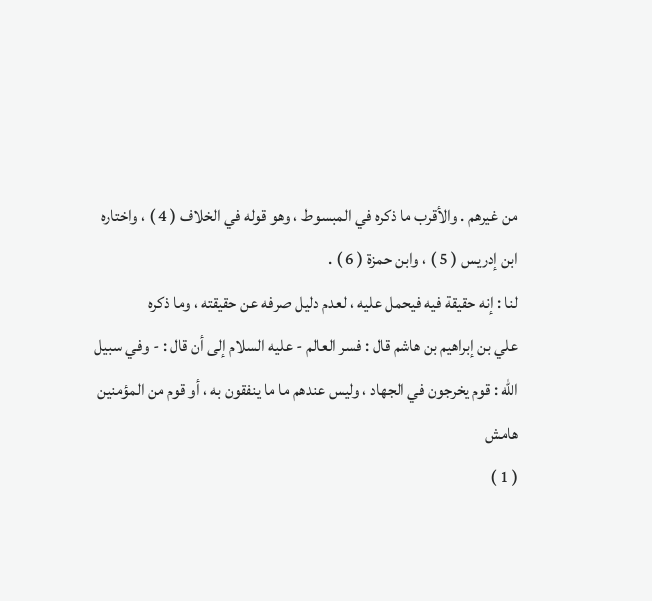من غيرهم . والأقرب ما ذكره في المبسوط ، وهو قوله في الخلاف ( 4 ) ، واختاره
ابن إدريس ( 5 ) ، وابن حمزة ( 6 ) .
لنا : إنه حقيقة فيه فيحمل عليه ، لعدم دليل صرفه عن حقيقته ، وما ذكره
علي بن إبراهيم بن هاشم قال : فسر العالم - عليه السلام إلى أن قال : - وفي سبيل
الله : قوم يخرجون في الجهاد ، وليس عندهم ما ما ينفقون به ، أو قوم من المؤمنين
هامش
( 1 )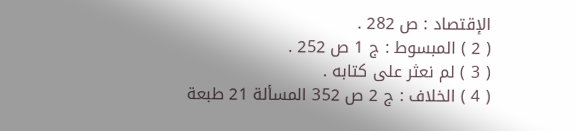الإقتصاد : ص 282 .
( 2 ) المبسوط : ج 1 ص 252 .
( 3 ) لم نعثر على كتابه .
( 4 ) الخلاف : ج 2 ص 352 المسألة 21 طبعة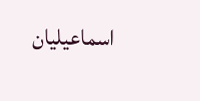اسماعيليان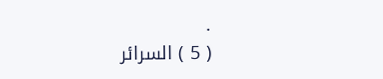.
( 5 ) السرائر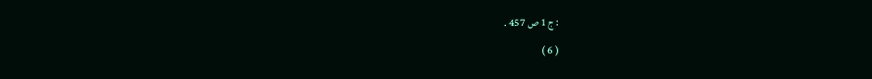: ج 1 ص 457 .
( 6 )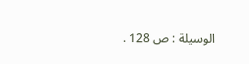الوسيلة : ص 128 .